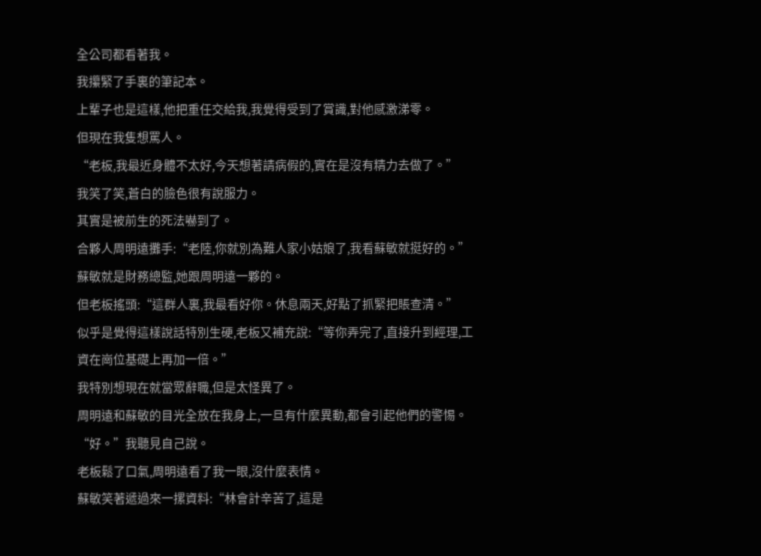全公司都看著我。
我攥緊了手裏的筆記本。
上輩子也是這樣,他把重任交給我,我覺得受到了賞識,對他感激涕零。
但現在我隻想罵人。
“老板,我最近身體不太好,今天想著請病假的,實在是沒有精力去做了。”
我笑了笑,蒼白的臉色很有說服力。
其實是被前生的死法嚇到了。
合夥人周明遠攤手:“老陸,你就別為難人家小姑娘了,我看蘇敏就挺好的。”
蘇敏就是財務總監,她跟周明遠一夥的。
但老板搖頭:“這群人裏,我最看好你。休息兩天,好點了抓緊把賬查清。”
似乎是覺得這樣說話特別生硬,老板又補充說:“等你弄完了,直接升到經理,工資在崗位基礎上再加一倍。”
我特別想現在就當眾辭職,但是太怪異了。
周明遠和蘇敏的目光全放在我身上,一旦有什麼異動,都會引起他們的警惕。
“好。”我聽見自己說。
老板鬆了口氣,周明遠看了我一眼,沒什麼表情。
蘇敏笑著遞過來一摞資料:“林會計辛苦了,這是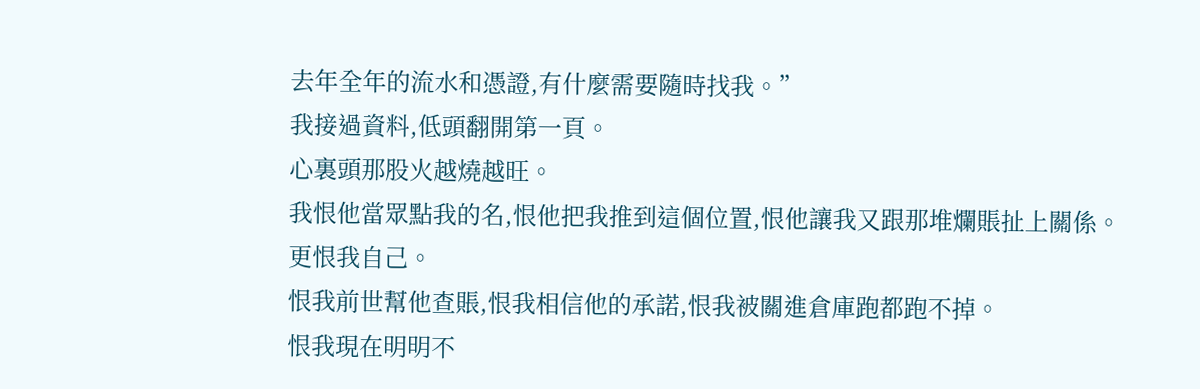去年全年的流水和憑證,有什麼需要隨時找我。”
我接過資料,低頭翻開第一頁。
心裏頭那股火越燒越旺。
我恨他當眾點我的名,恨他把我推到這個位置,恨他讓我又跟那堆爛賬扯上關係。
更恨我自己。
恨我前世幫他查賬,恨我相信他的承諾,恨我被關進倉庫跑都跑不掉。
恨我現在明明不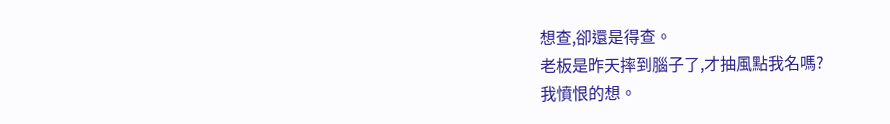想查,卻還是得查。
老板是昨天摔到腦子了,才抽風點我名嗎?
我憤恨的想。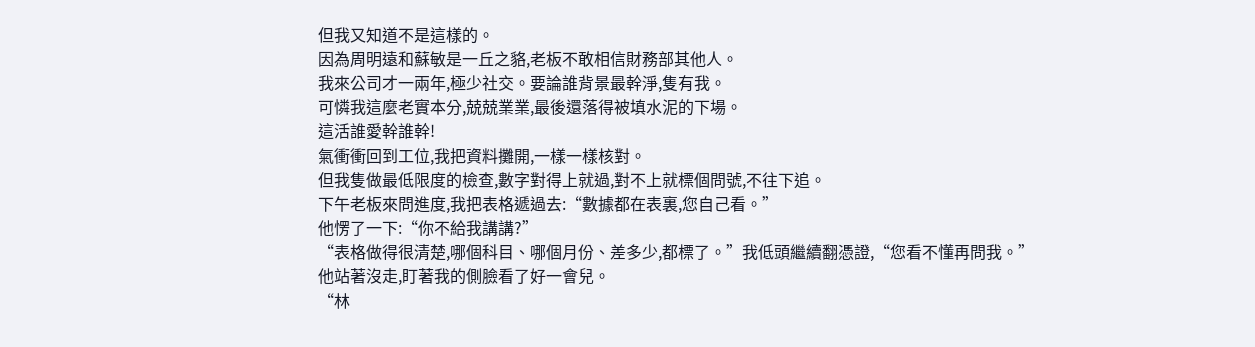但我又知道不是這樣的。
因為周明遠和蘇敏是一丘之貉,老板不敢相信財務部其他人。
我來公司才一兩年,極少社交。要論誰背景最幹淨,隻有我。
可憐我這麼老實本分,兢兢業業,最後還落得被填水泥的下場。
這活誰愛幹誰幹!
氣衝衝回到工位,我把資料攤開,一樣一樣核對。
但我隻做最低限度的檢查,數字對得上就過,對不上就標個問號,不往下追。
下午老板來問進度,我把表格遞過去:“數據都在表裏,您自己看。”
他愣了一下:“你不給我講講?”
“表格做得很清楚,哪個科目、哪個月份、差多少,都標了。”我低頭繼續翻憑證,“您看不懂再問我。”
他站著沒走,盯著我的側臉看了好一會兒。
“林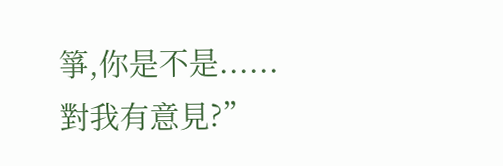箏,你是不是......對我有意見?”